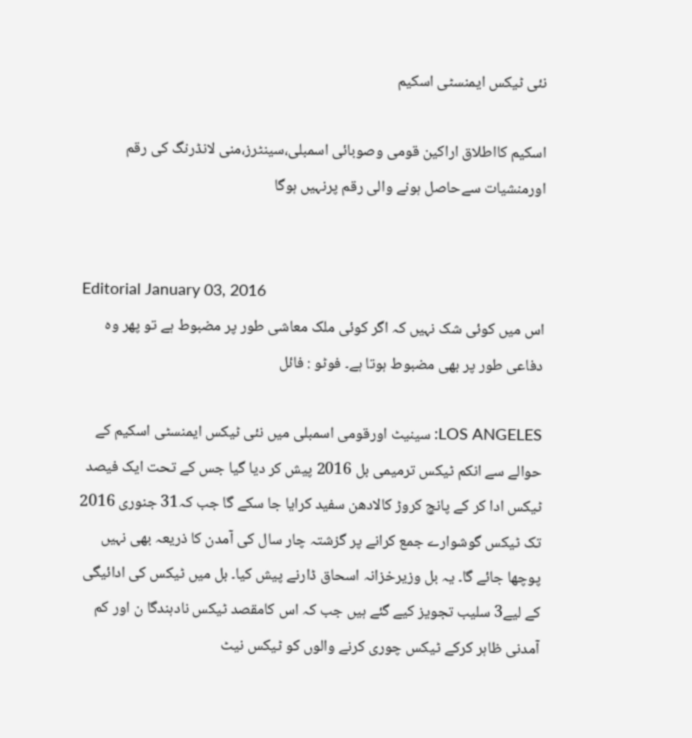نئی ٹیکس ایمنسٹی اسکیم

اسکیم کااطلاق اراکین قومی وصوبائی اسمبلی،سینٹرز،منی لانڈرنگ کی رقم اورمنشیات سےحاصل ہونے والی رقم پرنہیں ہوگا


Editorial January 03, 2016
اس میں کوئی شک نہیں کہ اگر کوئی ملک معاشی طور پر مضبوط ہے تو پھر وہ دفاعی طور پر بھی مضبوط ہوتا ہے۔ فوٹو : فائل

LOS ANGELES: سینیٹ اورقومی اسمبلی میں نئی ٹیکس ایمنسٹی اسکیم کے حوالے سے انکم ٹیکس ترمیمی بل 2016 پیش کر دیا گیا جس کے تحت ایک فیصد ٹیکس ادا کر کے پانچ کروڑ کالادھن سفید کرایا جا سکے گا جب کہ31 جنوری 2016 تک ٹیکس گوشوارے جمع کرانے پر گزشتہ چار سال کی آمدن کا ذریعہ بھی نہیں پوچھا جائے گا۔ یہ بل وزیرخزانہ اسحاق ڈارنے پیش کیا۔ بل میں ٹیکس کی ادائیگی کے لیے3 سلیب تجویز کیے گئے ہیں جب کہ اس کامقصد ٹیکس نادہندگا ن اور کم آمدنی ظاہر کرکے ٹیکس چوری کرنے والوں کو ٹیکس نیٹ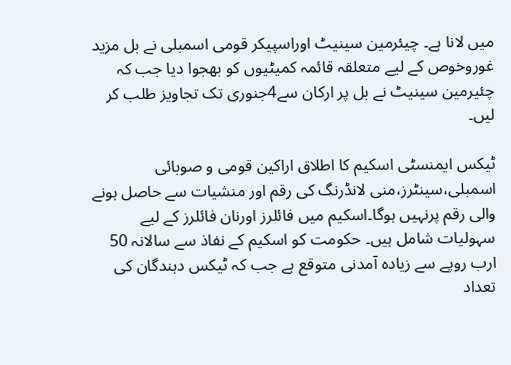میں لانا ہے۔ چیئرمین سینیٹ اوراسپیکر قومی اسمبلی نے بل مزید غوروخوص کے لیے متعلقہ قائمہ کمیٹیوں کو بھجوا دیا جب کہ چئیرمین سینیٹ نے بل پر ارکان سے4جنوری تک تجاویز طلب کر لیں۔

ٹیکس ایمنسٹی اسکیم کا اطلاق اراکین قومی و صوبائی اسمبلی،سینٹرز،منی لانڈرنگ کی رقم اور منشیات سے حاصل ہونے والی رقم پرنہیں ہوگا۔اسکیم میں فائلرز اورنان فائلرز کے لیے سہولیات شامل ہیں۔ حکومت کو اسکیم کے نفاذ سے سالانہ 50 ارب روپے سے زیادہ آمدنی متوقع ہے جب کہ ٹیکس دہندگان کی تعداد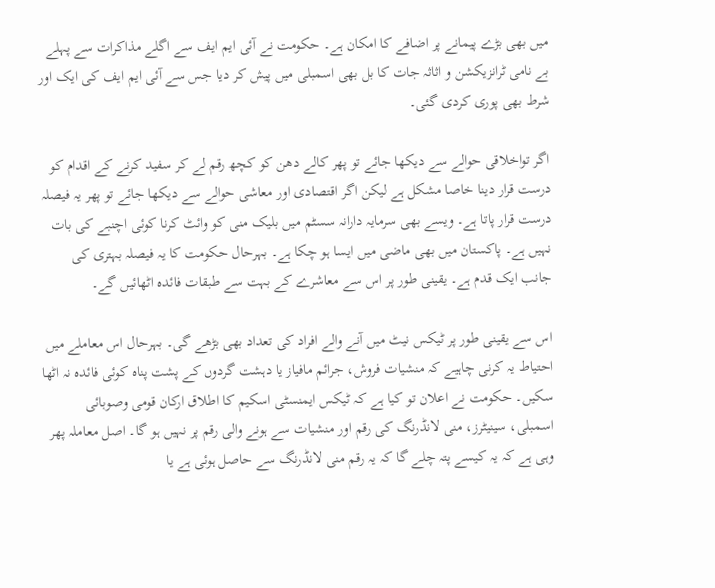میں بھی بڑے پیمانے پر اضافے کا امکان ہے۔ حکومت نے آئی ایم ایف سے اگلے مذاکرات سے پہلے بے نامی ٹرانزیکشن و اثاثہ جات کا بل بھی اسمبلی میں پیش کر دیا جس سے آئی ایم ایف کی ایک اور شرط بھی پوری کردی گئی۔

اگر تواخلاقی حوالے سے دیکھا جائے تو پھر کالے دھن کو کچھ رقم لے کر سفید کرنے کے اقدام کو درست قرار دینا خاصا مشکل ہے لیکن اگر اقتصادی اور معاشی حوالے سے دیکھا جائے تو پھر یہ فیصلہ درست قرار پاتا ہے۔ ویسے بھی سرمایہ دارانہ سسٹم میں بلیک منی کو وائٹ کرنا کوئی اچنبے کی بات نہیں ہے۔ پاکستان میں بھی ماضی میں ایسا ہو چکا ہے۔ بہرحال حکومت کا یہ فیصلہ بہتری کی جانب ایک قدم ہے۔ یقینی طور پر اس سے معاشرے کے بہت سے طبقات فائدہ اٹھائیں گے۔

اس سے یقینی طور پر ٹیکس نیٹ میں آنے والے افراد کی تعداد بھی بڑھے گی۔ بہرحال اس معاملے میں احتیاط یہ کرنی چاہیے کہ منشیات فروش، جرائم مافیاز یا دہشت گردوں کے پشت پناہ کوئی فائدہ نہ اٹھا سکیں۔ حکومت نے اعلان تو کیا ہے کہ ٹیکس ایمنسٹی اسکیم کا اطلاق ارکان قومی وصوبائی اسمبلی، سینیٹرز، منی لانڈرنگ کی رقم اور منشیات سے ہونے والی رقم پر نہیں ہو گا۔ اصل معاملہ پھر وہی ہے کہ یہ کیسے پتہ چلے گا کہ یہ رقم منی لانڈرنگ سے حاصل ہوئی ہے یا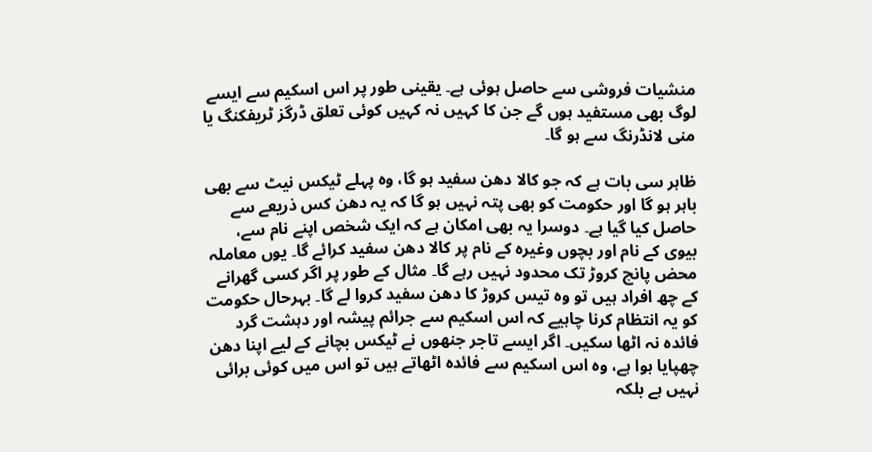منشیات فروشی سے حاصل ہوئی ہے۔ یقینی طور پر اس اسکیم سے ایسے لوگ بھی مستفید ہوں گے جن کا کہیں نہ کہیں کوئی تعلق ڈرگز ٹریفکنگ یا منی لانڈرنگ سے ہو گا۔

ظاہر سی بات ہے کہ جو کالا دھن سفید ہو گا، وہ پہلے ٹیکس نیٹ سے بھی باہر ہو گا اور حکومت کو بھی پتہ نہیں ہو گا کہ یہ دھن کس ذریعے سے حاصل کیا گیا ہے۔ دوسرا یہ بھی امکان ہے کہ ایک شخص اپنے نام سے، بیوی کے نام اور بچوں وغیرہ کے نام پر کالا دھن سفید کرائے گا۔ یوں معاملہ محض پانچ کروڑ تک محدود نہیں رہے گا۔ مثال کے طور پر اگر کسی گھرانے کے چھ افراد ہیں تو وہ تیس کروڑ کا دھن سفید کروا لے گا۔ بہرحال حکومت کو یہ انتظام کرنا چاہیے کہ اس اسکیم سے جرائم پیشہ اور دہشت گرد فائدہ نہ اٹھا سکیں۔ اگر ایسے تاجر جنھوں نے ٹیکس بچانے کے لیے اپنا دھن چھپایا ہوا ہے، وہ اس اسکیم سے فائدہ اٹھاتے ہیں تو اس میں کوئی برائی نہیں ہے بلکہ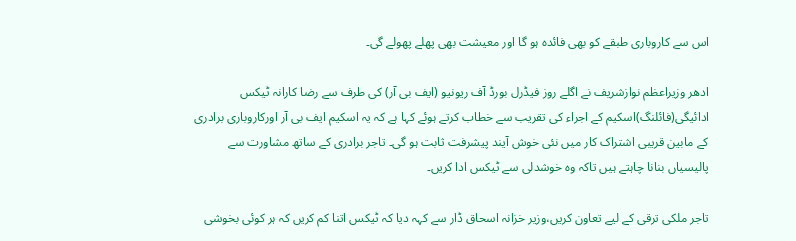اس سے کاروباری طبقے کو بھی فائدہ ہو گا اور معیشت بھی پھلے پھولے گی۔

ادھر وزیراعظم نوازشریف نے اگلے روز فیڈرل بورڈ آف ریونیو (ایف بی آر) کی طرف سے رضا کارانہ ٹیکس ادائیگی(فائلنگ)اسکیم کے اجراء کی تقریب سے خطاب کرتے ہوئے کہا ہے کہ یہ اسکیم ایف بی آر اورکاروباری برادری کے مابین قریبی اشتراک کار میں نئی خوش آیند پیشرفت ثابت ہو گی۔ تاجر برادری کے ساتھ مشاورت سے پالیسیاں بنانا چاہتے ہیں تاکہ وہ خوشدلی سے ٹیکس ادا کریں۔

تاجر ملکی ترقی کے لیے تعاون کریں،وزیر خزانہ اسحاق ڈار سے کہہ دیا کہ ٹیکس اتنا کم کریں کہ ہر کوئی بخوشی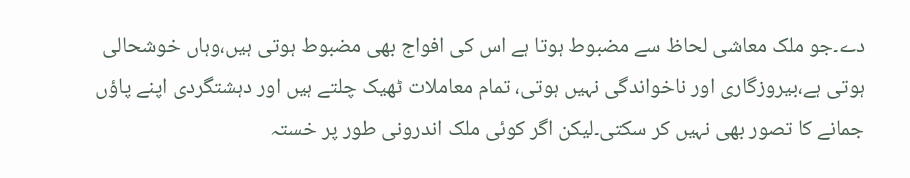دے۔جو ملک معاشی لحاظ سے مضبوط ہوتا ہے اس کی افواج بھی مضبوط ہوتی ہیں،وہاں خوشحالی ہوتی ہے،بیروزگاری اور ناخواندگی نہیں ہوتی، تمام معاملات ٹھیک چلتے ہیں اور دہشتگردی اپنے پاؤں جمانے کا تصور بھی نہیں کر سکتی۔لیکن اگر کوئی ملک اندرونی طور پر خستہ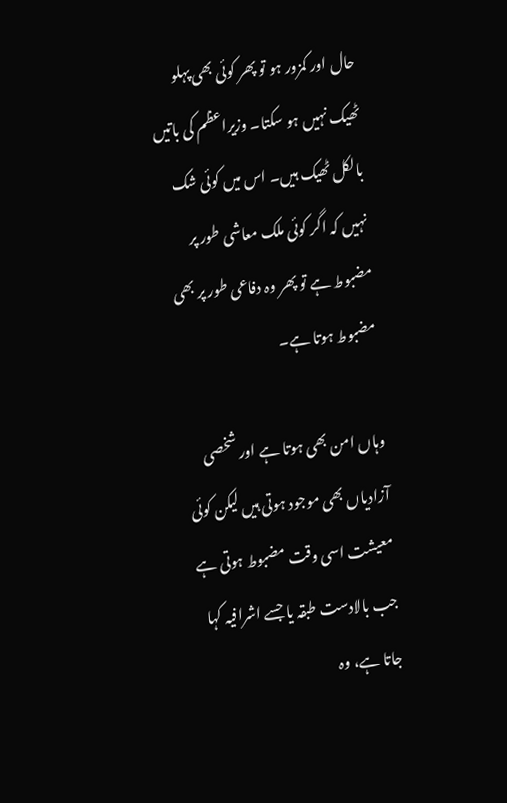حال اور کمزور ہو تو پھر کوئی بھی پہلو ٹھیک نہیں ہو سکتا۔ وزیراعظم کی باتیں بالکل ٹھیک ہیں۔ اس میں کوئی شک نہیں کہ اگر کوئی ملک معاشی طور پر مضبوط ہے تو پھر وہ دفاعی طور پر بھی مضبوط ہوتا ہے۔

وہاں امن بھی ہوتا ہے اور شخصی آزادیاں بھی موجود ہوتی ہیں لیکن کوئی معیشت اسی وقت مضبوط ہوتی ہے جب بالادست طبقہ یا جسے اشرافیہ کہا جاتا ہے، وہ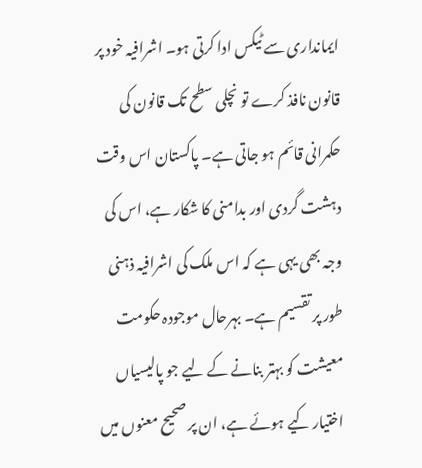ایمانداری سے ٹیکس ادا کرتی ہو۔ اشرافیہ خود پر قانون نافذ کرے تو نچلی سطح تک قانون کی حکمرانی قائم ہو جاتی ہے۔ پاکستان اس وقت دہشت گردی اور بدامنی کا شکار ہے، اس کی وجہ بھی یہی ہے کہ اس ملک کی اشرافیہ ذہنی طور پر تقسیم ہے۔ بہرحال موجودہ حکومت معیشت کو بہتر بنانے کے لیے جو پالیسیاں اختیار کیے ہوئے ہے، ان پر صحیح معنوں میں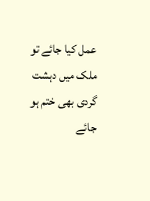عمل کیا جائے تو ملک میں دہشت گردی بھی ختم ہو جائے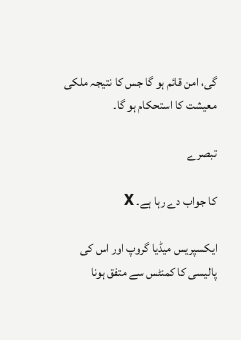گی، امن قائم ہو گا جس کا نتیجہ ملکی معیشت کا استحکام ہو گا۔

تبصرے

کا جواب دے رہا ہے۔ X

ایکسپریس میڈیا گروپ اور اس کی پالیسی کا کمنٹس سے متفق ہونا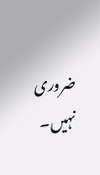ضروری نہیں۔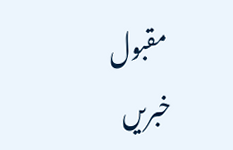مقبول خبریں